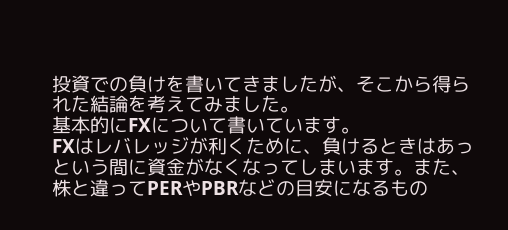投資での負けを書いてきましたが、そこから得られた結論を考えてみました。
基本的にFXについて書いています。
FXはレバレッジが利くために、負けるときはあっという間に資金がなくなってしまいます。また、株と違ってPERやPBRなどの目安になるもの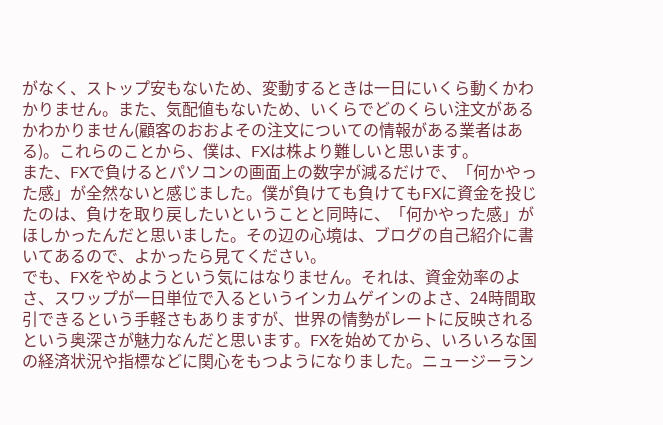がなく、ストップ安もないため、変動するときは一日にいくら動くかわかりません。また、気配値もないため、いくらでどのくらい注文があるかわかりません(顧客のおおよその注文についての情報がある業者はある)。これらのことから、僕は、FXは株より難しいと思います。
また、FXで負けるとパソコンの画面上の数字が減るだけで、「何かやった感」が全然ないと感じました。僕が負けても負けてもFXに資金を投じたのは、負けを取り戻したいということと同時に、「何かやった感」がほしかったんだと思いました。その辺の心境は、ブログの自己紹介に書いてあるので、よかったら見てください。
でも、FXをやめようという気にはなりません。それは、資金効率のよさ、スワップが一日単位で入るというインカムゲインのよさ、24時間取引できるという手軽さもありますが、世界の情勢がレートに反映されるという奥深さが魅力なんだと思います。FXを始めてから、いろいろな国の経済状況や指標などに関心をもつようになりました。ニュージーラン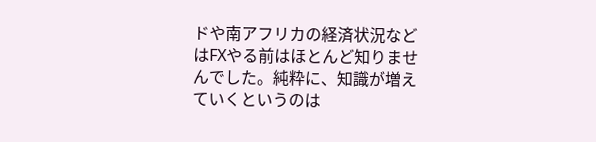ドや南アフリカの経済状況などはFXやる前はほとんど知りませんでした。純粋に、知識が増えていくというのは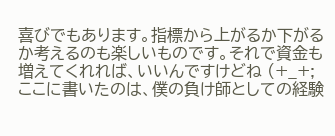喜びでもあります。指標から上がるか下がるか考えるのも楽しいものです。それで資金も増えてくれれば、いいんですけどね (+_+;
ここに書いたのは、僕の負け師としての経験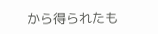から得られたも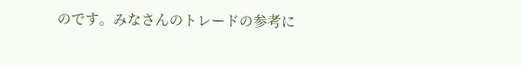のです。みなさんのトレードの参考に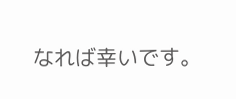なれば幸いです。